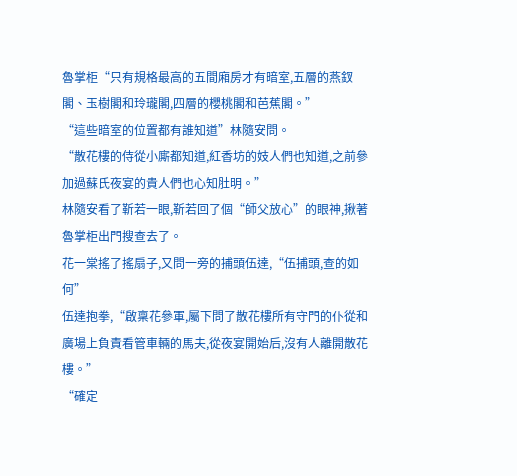魯掌柜“只有規格最高的五間廂房才有暗室,五層的燕釵閣、玉樹閣和玲瓏閣,四層的櫻桃閣和芭蕉閣。”
“這些暗室的位置都有誰知道”林隨安問。
“散花樓的侍從小廝都知道,紅香坊的妓人們也知道,之前參加過蘇氏夜宴的貴人們也心知肚明。”
林隨安看了靳若一眼,靳若回了個“師父放心”的眼神,揪著魯掌柜出門搜查去了。
花一棠搖了搖扇子,又問一旁的捕頭伍達,“伍捕頭,查的如何”
伍達抱拳,“啟稟花參軍,屬下問了散花樓所有守門的仆從和廣場上負責看管車輛的馬夫,從夜宴開始后,沒有人離開散花樓。”
“確定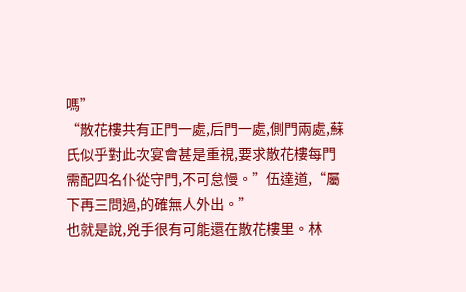嗎”
“散花樓共有正門一處,后門一處,側門兩處,蘇氏似乎對此次宴會甚是重視,要求散花樓每門需配四名仆從守門,不可怠慢。”伍達道,“屬下再三問過,的確無人外出。”
也就是說,兇手很有可能還在散花樓里。林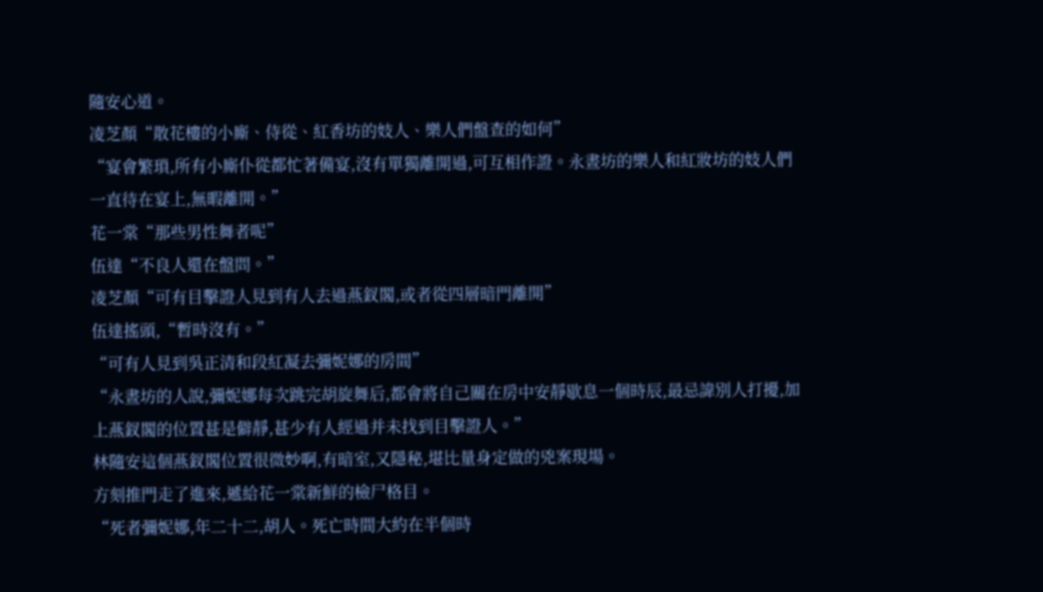隨安心道。
凌芝顏“散花樓的小廝、侍從、紅香坊的妓人、樂人們盤查的如何”
“宴會繁瑣,所有小廝仆從都忙著備宴,沒有單獨離開過,可互相作證。永晝坊的樂人和紅妝坊的妓人們一直待在宴上,無暇離開。”
花一棠“那些男性舞者呢”
伍達“不良人還在盤問。”
凌芝顏“可有目擊證人見到有人去過燕釵閣,或者從四層暗門離開”
伍達搖頭,“暫時沒有。”
“可有人見到吳正清和段紅凝去彌妮娜的房間”
“永晝坊的人說,彌妮娜每次跳完胡旋舞后,都會將自己關在房中安靜歇息一個時辰,最忌諱別人打擾,加上燕釵閣的位置甚是僻靜,甚少有人經過并未找到目擊證人。”
林隨安這個燕釵閣位置很微妙啊,有暗室,又隱秘,堪比量身定做的兇案現場。
方刻推門走了進來,遞給花一棠新鮮的檢尸格目。
“死者彌妮娜,年二十二,胡人。死亡時間大約在半個時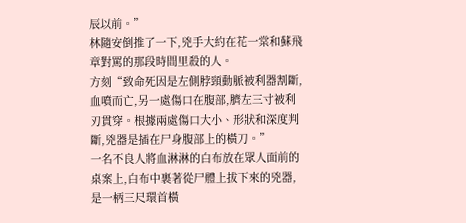辰以前。”
林隨安倒推了一下,兇手大約在花一棠和蘇飛章對罵的那段時間里殺的人。
方刻“致命死因是左側脖頸動脈被利器割斷,血噴而亡,另一處傷口在腹部,臍左三寸被利刃貫穿。根據兩處傷口大小、形狀和深度判斷,兇器是插在尸身腹部上的橫刀。”
一名不良人將血淋淋的白布放在眾人面前的桌案上,白布中裹著從尸體上拔下來的兇器,是一柄三尺環首橫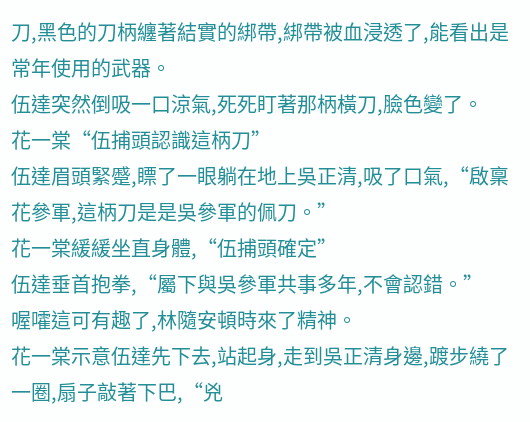刀,黑色的刀柄纏著結實的綁帶,綁帶被血浸透了,能看出是常年使用的武器。
伍達突然倒吸一口涼氣,死死盯著那柄橫刀,臉色變了。
花一棠“伍捕頭認識這柄刀”
伍達眉頭緊蹙,瞟了一眼躺在地上吳正清,吸了口氣,“啟稟花參軍,這柄刀是是吳參軍的佩刀。”
花一棠緩緩坐直身體,“伍捕頭確定”
伍達垂首抱拳,“屬下與吳參軍共事多年,不會認錯。”
喔嚯這可有趣了,林隨安頓時來了精神。
花一棠示意伍達先下去,站起身,走到吳正清身邊,踱步繞了一圈,扇子敲著下巴,“兇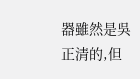器雖然是吳正清的,但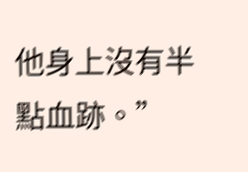他身上沒有半點血跡。”